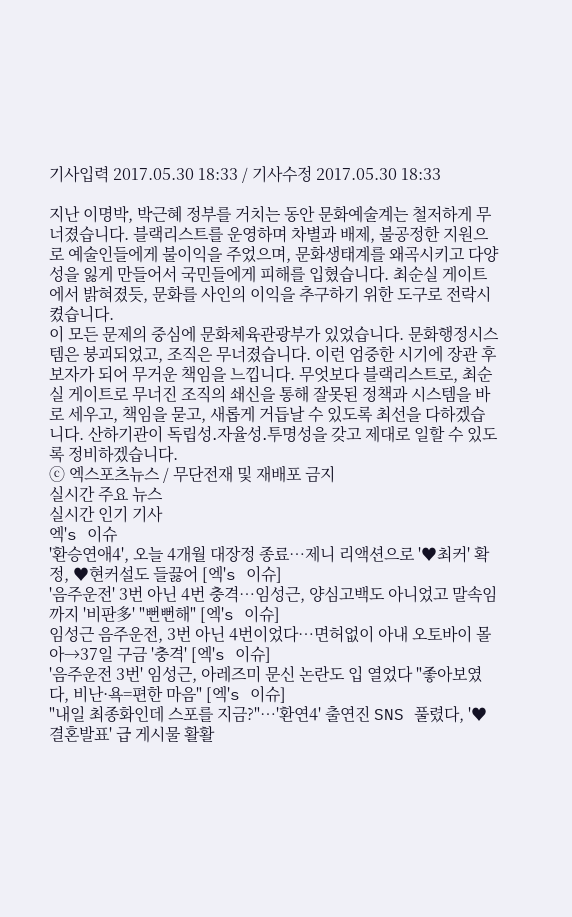기사입력 2017.05.30 18:33 / 기사수정 2017.05.30 18:33

지난 이명박, 박근혜 정부를 거치는 동안 문화예술계는 철저하게 무너졌습니다. 블랙리스트를 운영하며 차별과 배제, 불공정한 지원으로 예술인들에게 불이익을 주었으며, 문화생태계를 왜곡시키고 다양성을 잃게 만들어서 국민들에게 피해를 입혔습니다. 최순실 게이트에서 밝혀졌듯, 문화를 사인의 이익을 추구하기 위한 도구로 전락시켰습니다.
이 모든 문제의 중심에 문화체육관광부가 있었습니다. 문화행정시스템은 붕괴되었고, 조직은 무너졌습니다. 이런 엄중한 시기에 장관 후보자가 되어 무거운 책임을 느낍니다. 무엇보다 블랙리스트로, 최순실 게이트로 무너진 조직의 쇄신을 통해 잘못된 정책과 시스템을 바로 세우고, 책임을 묻고, 새롭게 거듭날 수 있도록 최선을 다하겠습니다. 산하기관이 독립성․자율성․투명성을 갖고 제대로 일할 수 있도록 정비하겠습니다.
ⓒ 엑스포츠뉴스 / 무단전재 및 재배포 금지
실시간 주요 뉴스
실시간 인기 기사
엑's 이슈
'환승연애4', 오늘 4개월 대장정 종료…제니 리액션으로 '♥최커' 확정, ♥현커설도 들끓어 [엑's 이슈]
'음주운전' 3번 아닌 4번 충격…임성근, 양심고백도 아니었고 말속임까지 '비판多' "뻔뻔해" [엑's 이슈]
임성근 음주운전, 3번 아닌 4번이었다…면허없이 아내 오토바이 몰아→37일 구금 '충격' [엑's 이슈]
'음주운전 3번' 임성근, 아레즈미 문신 논란도 입 열었다 "좋아보였다, 비난·욕=편한 마음" [엑's 이슈]
"내일 최종화인데 스포를 지금?"…'환연4' 출연진 SNS 풀렸다, '♥결혼발표' 급 게시물 활활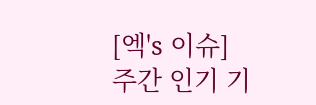[엑's 이슈]
주간 인기 기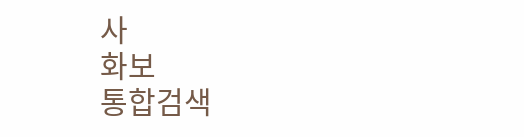사
화보
통합검색